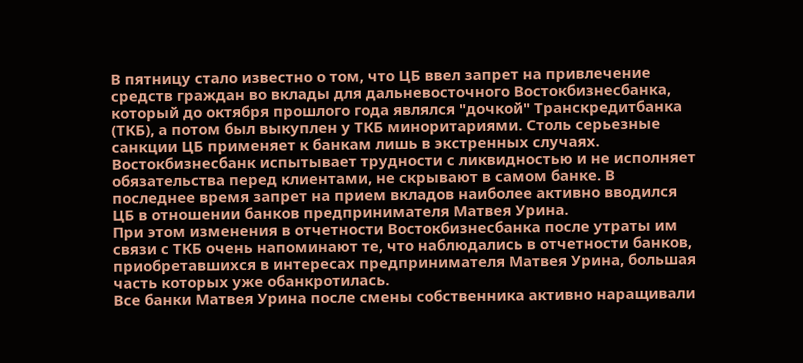В пятницу стало известно о том, что ЦБ ввел запрет на привлечение средств граждан во вклады для дальневосточного Востокбизнесбанка, который до октября прошлого года являлся "дочкой" Транскредитбанка (ТКБ), а потом был выкуплен у ТКБ миноритариями. Столь серьезные санкции ЦБ применяет к банкам лишь в экстренных случаях. Востокбизнесбанк испытывает трудности с ликвидностью и не исполняет обязательства перед клиентами, не скрывают в самом банке. В последнее время запрет на прием вкладов наиболее активно вводился ЦБ в отношении банков предпринимателя Матвея Урина.
При этом изменения в отчетности Востокбизнесбанка после утраты им связи с ТКБ очень напоминают те, что наблюдались в отчетности банков, приобретавшихся в интересах предпринимателя Матвея Урина, большая часть которых уже обанкротилась.
Все банки Матвея Урина после смены собственника активно наращивали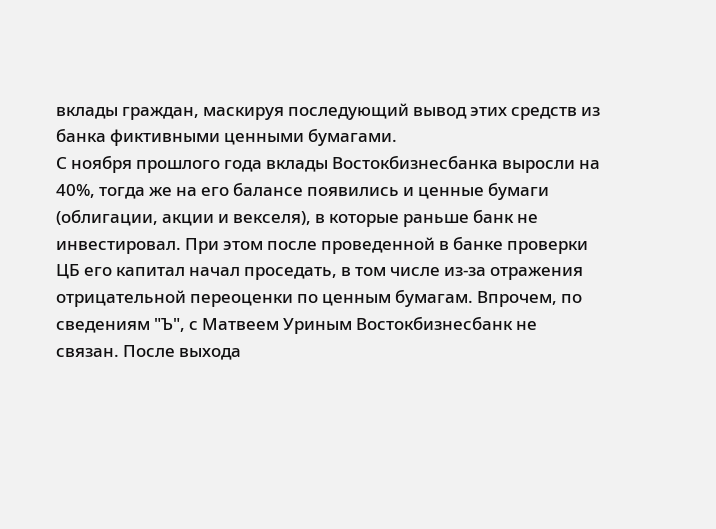вклады граждан, маскируя последующий вывод этих средств из банка фиктивными ценными бумагами.
С ноября прошлого года вклады Востокбизнесбанка выросли на 40%, тогда же на его балансе появились и ценные бумаги (облигации, акции и векселя), в которые раньше банк не инвестировал. При этом после проведенной в банке проверки ЦБ его капитал начал проседать, в том числе из-за отражения отрицательной переоценки по ценным бумагам. Впрочем, по сведениям "Ъ", с Матвеем Уриным Востокбизнесбанк не связан. После выхода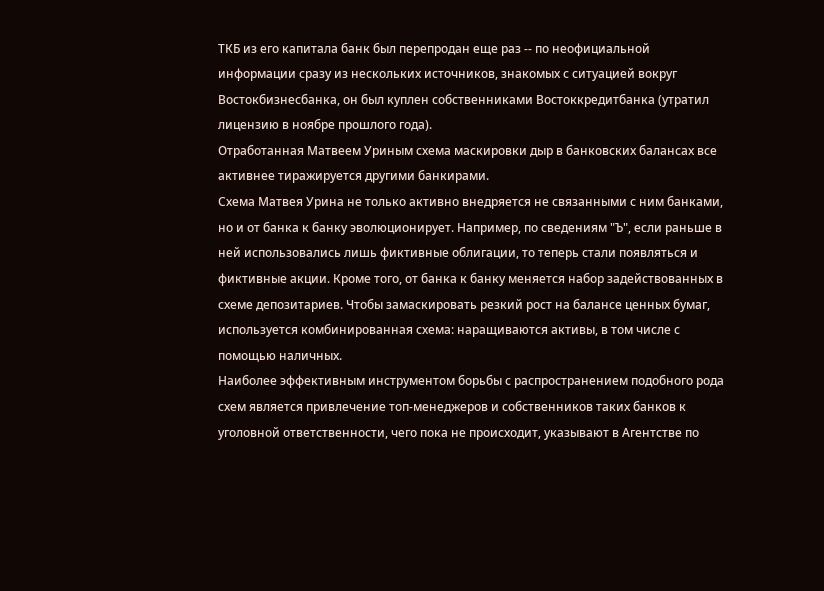ТКБ из его капитала банк был перепродан еще раз -- по неофициальной информации сразу из нескольких источников, знакомых с ситуацией вокруг Востокбизнесбанка, он был куплен собственниками Востоккредитбанка (утратил лицензию в ноябре прошлого года).
Отработанная Матвеем Уриным схема маскировки дыр в банковских балансах все активнее тиражируется другими банкирами.
Схема Матвея Урина не только активно внедряется не связанными с ним банками, но и от банка к банку эволюционирует. Например, по сведениям "Ъ", если раньше в ней использовались лишь фиктивные облигации, то теперь стали появляться и фиктивные акции. Кроме того, от банка к банку меняется набор задействованных в схеме депозитариев. Чтобы замаскировать резкий рост на балансе ценных бумаг, используется комбинированная схема: наращиваются активы, в том числе с помощью наличных.
Наиболее эффективным инструментом борьбы с распространением подобного рода схем является привлечение топ-менеджеров и собственников таких банков к уголовной ответственности, чего пока не происходит, указывают в Агентстве по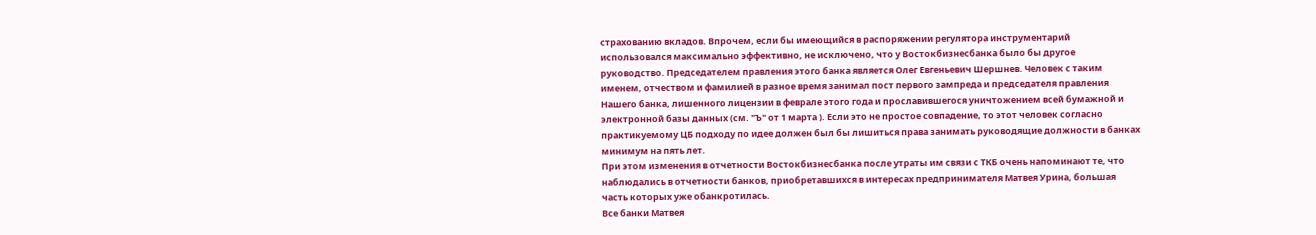страхованию вкладов. Впрочем, если бы имеющийся в распоряжении регулятора инструментарий использовался максимально эффективно, не исключено, что у Востокбизнесбанка было бы другое руководство. Председателем правления этого банка является Олег Евгеньевич Шершнев. Человек с таким именем, отчеством и фамилией в разное время занимал пост первого зампреда и председателя правления Нашего банка, лишенного лицензии в феврале этого года и прославившегося уничтожением всей бумажной и электронной базы данных (см. "Ъ" от 1 марта ). Если это не простое совпадение, то этот человек согласно практикуемому ЦБ подходу по идее должен был бы лишиться права занимать руководящие должности в банках минимум на пять лет.
При этом изменения в отчетности Востокбизнесбанка после утраты им связи с ТКБ очень напоминают те, что наблюдались в отчетности банков, приобретавшихся в интересах предпринимателя Матвея Урина, большая часть которых уже обанкротилась.
Все банки Матвея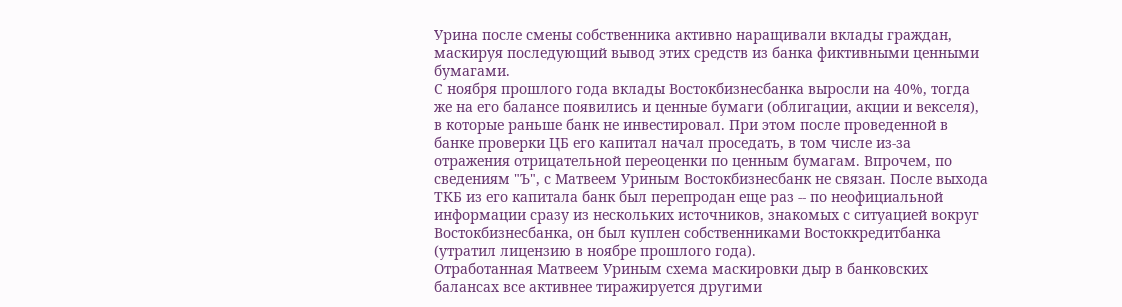Урина после смены собственника активно наращивали вклады граждан, маскируя последующий вывод этих средств из банка фиктивными ценными бумагами.
С ноября прошлого года вклады Востокбизнесбанка выросли на 40%, тогда же на его балансе появились и ценные бумаги (облигации, акции и векселя), в которые раньше банк не инвестировал. При этом после проведенной в банке проверки ЦБ его капитал начал проседать, в том числе из-за отражения отрицательной переоценки по ценным бумагам. Впрочем, по сведениям "Ъ", с Матвеем Уриным Востокбизнесбанк не связан. После выхода ТКБ из его капитала банк был перепродан еще раз -- по неофициальной информации сразу из нескольких источников, знакомых с ситуацией вокруг Востокбизнесбанка, он был куплен собственниками Востоккредитбанка (утратил лицензию в ноябре прошлого года).
Отработанная Матвеем Уриным схема маскировки дыр в банковских балансах все активнее тиражируется другими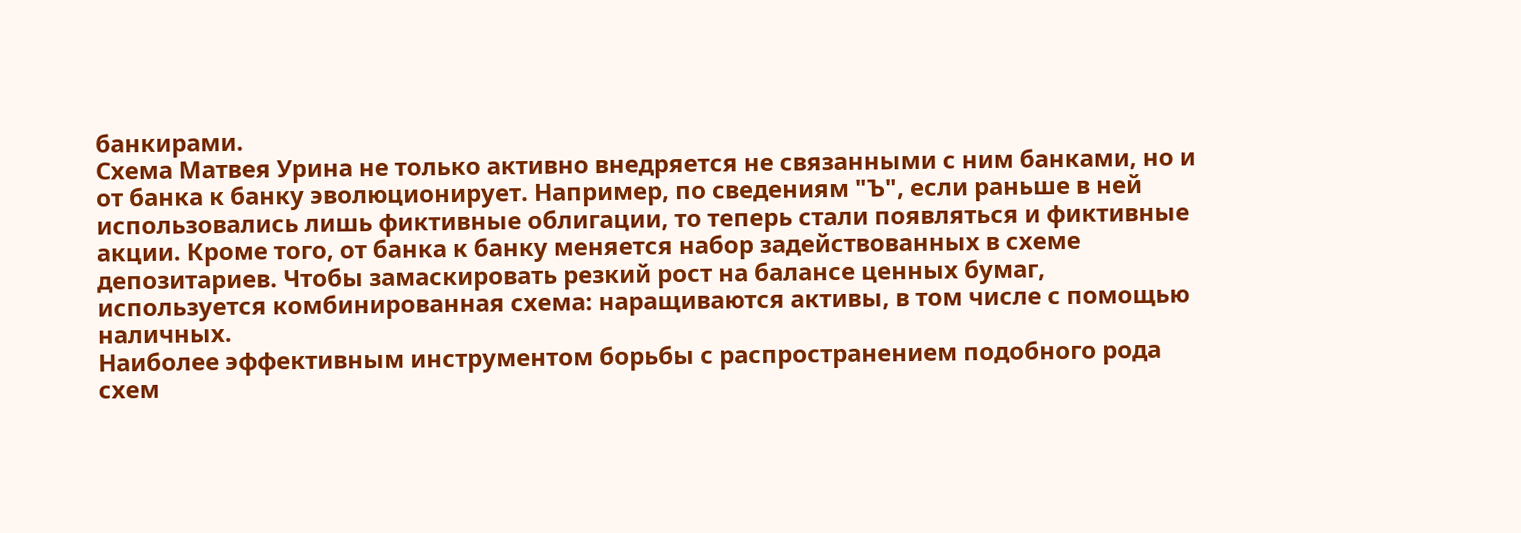банкирами.
Схема Матвея Урина не только активно внедряется не связанными с ним банками, но и от банка к банку эволюционирует. Например, по сведениям "Ъ", если раньше в ней использовались лишь фиктивные облигации, то теперь стали появляться и фиктивные акции. Кроме того, от банка к банку меняется набор задействованных в схеме депозитариев. Чтобы замаскировать резкий рост на балансе ценных бумаг, используется комбинированная схема: наращиваются активы, в том числе с помощью наличных.
Наиболее эффективным инструментом борьбы с распространением подобного рода схем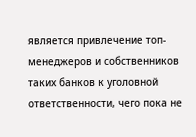является привлечение топ-менеджеров и собственников таких банков к уголовной ответственности, чего пока не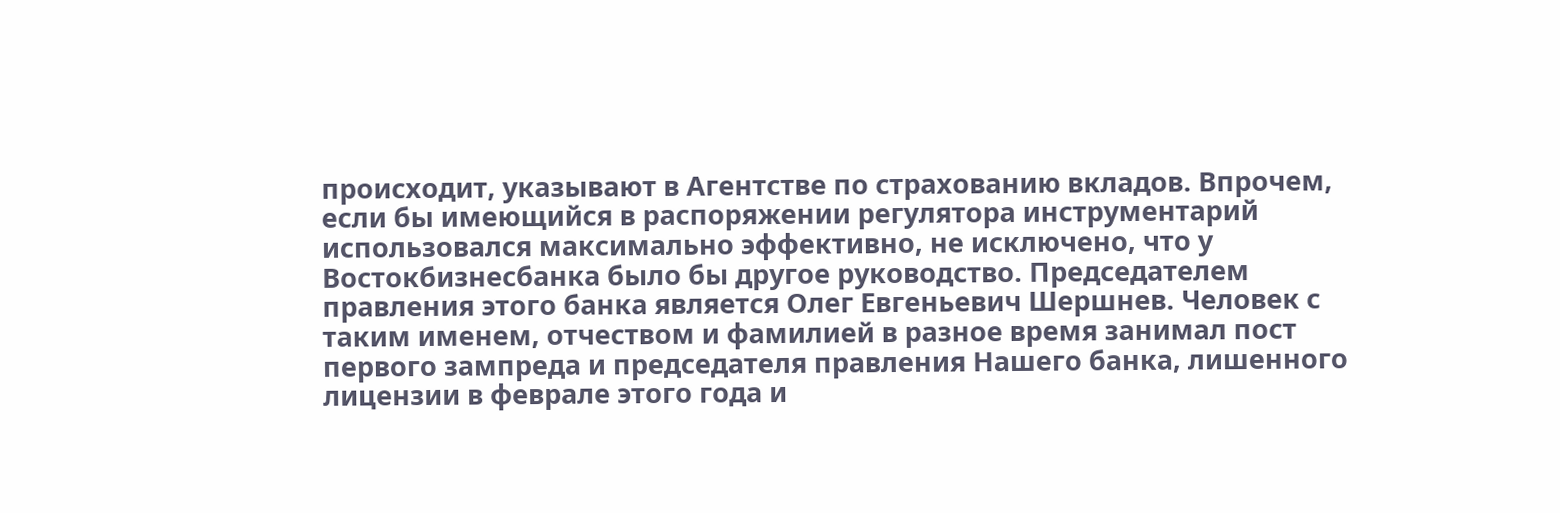происходит, указывают в Агентстве по страхованию вкладов. Впрочем, если бы имеющийся в распоряжении регулятора инструментарий использовался максимально эффективно, не исключено, что у Востокбизнесбанка было бы другое руководство. Председателем правления этого банка является Олег Евгеньевич Шершнев. Человек с таким именем, отчеством и фамилией в разное время занимал пост первого зампреда и председателя правления Нашего банка, лишенного лицензии в феврале этого года и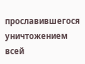прославившегося уничтожением всей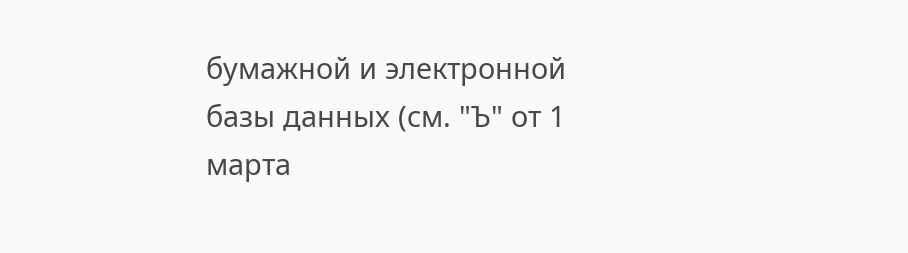бумажной и электронной базы данных (см. "Ъ" от 1 марта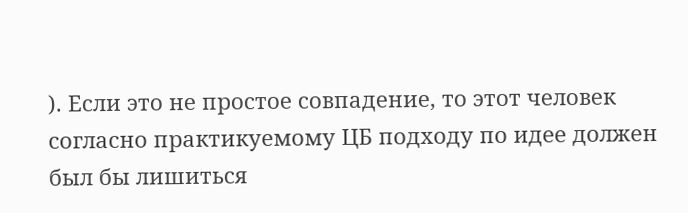). Если это не простое совпадение, то этот человек согласно практикуемому ЦБ подходу по идее должен был бы лишиться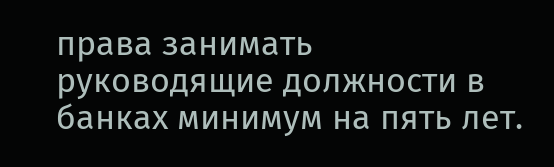права занимать руководящие должности в банках минимум на пять лет.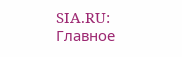SIA.RU: Главное